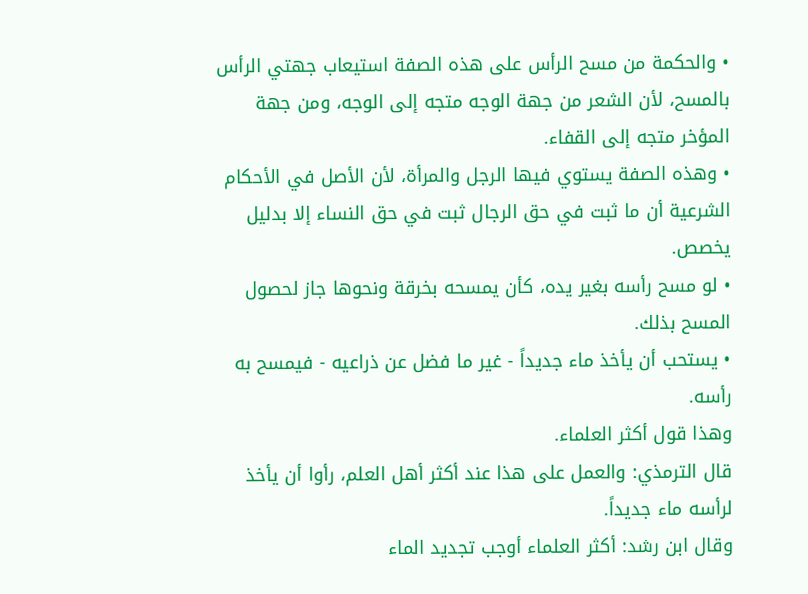• والحكمة من مسح الرأس على هذه الصفة استيعاب جهتي الرأس بالمسح، لأن الشعر من جهة الوجه متجه إلى الوجه، ومن جهة المؤخر متجه إلى القفاء.
• وهذه الصفة يستوي فيها الرجل والمرأة، لأن الأصل في الأحكام الشرعية أن ما ثبت في حق الرجال ثبت في حق النساء إلا بدليل يخصص.
• لو مسح رأسه بغير يده، كأن يمسحه بخرقة ونحوها جاز لحصول المسح بذلك.
• يستحب أن يأخذ ماء جديداً - غير ما فضل عن ذراعيه - فيمسح به رأسه.
وهذا قول أكثر العلماء.
قال الترمذي: والعمل على هذا عند أكثر أهل العلم، رأوا أن يأخذ لرأسه ماء جديداً.
وقال ابن رشد: أكثر العلماء أوجب تجديد الماء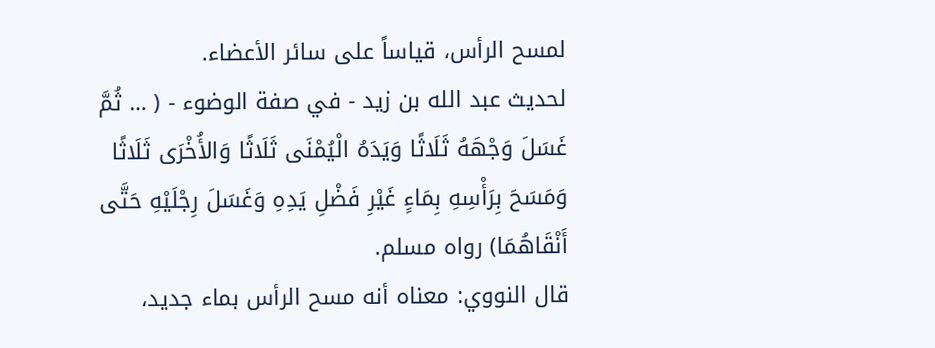لمسح الرأس، قياساً على سائر الأعضاء.
لحديث عبد الله بن زيد - في صفة الوضوء - ( … ثُمَّ غَسَلَ وَجْهَهُ ثَلَاثًا وَيَدَهُ الْيُمْنَى ثَلَاثًا وَالأُخْرَى ثَلَاثًا وَمَسَحَ بِرَأْسِهِ بِمَاءٍ غَيْرِ فَضْلِ يَدِهِ وَغَسَلَ رِجْلَيْهِ حَتَّى أَنْقَاهُمَا) رواه مسلم.
قال النووي: معناه أنه مسح الرأس بماء جديد،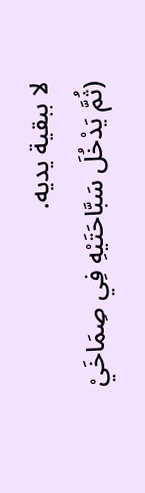لا ببقية يديه.
(ثُمَّ يَدْخُلَ سَبَّاحَتَيْهِ فِي صِمَاخَيْ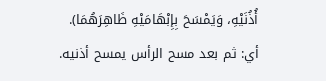أُذُنَيْهِ، وَيَمْسَحَ بِإِبْهَامَيْهِ ظَاهِرَهُمَا).
أي: ثم بعد مسح الرأس يمسح أذنيه.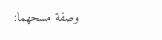وصفة مسحهما: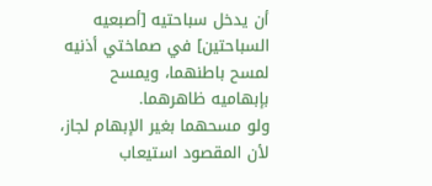أن يدخل سباحتيه [أصبعيه السباحتين] في صماختي أذنيه لمسح باطنهما، ويمسح بإبهاميه ظاهرهما.
ولو مسحهما بغير الإبهام لجاز، لأن المقصود استيعاب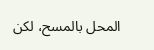المحل بالمسح، لكن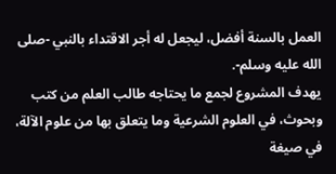العمل بالسنة أفضل، ليجعل له أجر الاقتداء بالنبي -صلى الله عليه وسلم-.
يهدف المشروع لجمع ما يحتاجه طالب العلم من كتب وبحوث، في العلوم الشرعية وما يتعلق بها من علوم الآلة، في صيغة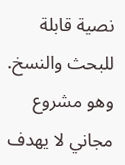نصية قابلة للبحث والنسخ.
وهو مشروع مجاني لا يهدف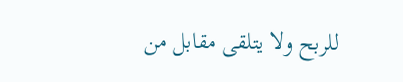للربح ولا يتلقى مقابل من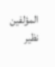المؤلفين نظير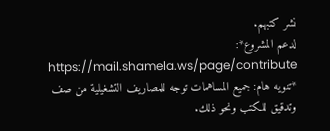نشر كتبهم.
لدعم المشروع*: https://mail.shamela.ws/page/contribute
*تنويه هام: جميع المساهمات توجه للمصاريف التشغيلية من صف وتدقيق للكتب ونحو ذلك.